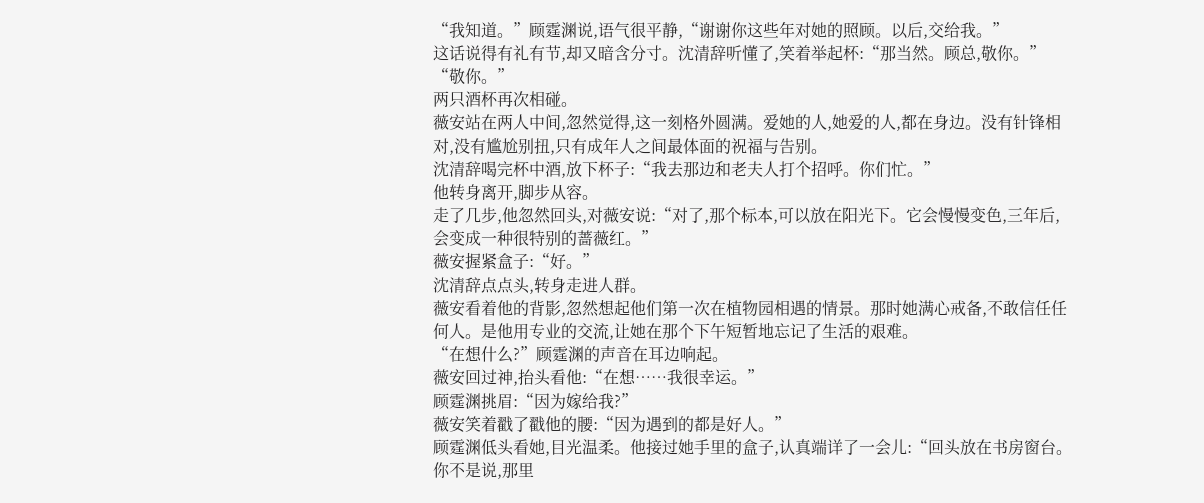“我知道。”顾霆渊说,语气很平静,“谢谢你这些年对她的照顾。以后,交给我。”
这话说得有礼有节,却又暗含分寸。沈清辞听懂了,笑着举起杯:“那当然。顾总,敬你。”
“敬你。”
两只酒杯再次相碰。
薇安站在两人中间,忽然觉得,这一刻格外圆满。爱她的人,她爱的人,都在身边。没有针锋相对,没有尴尬别扭,只有成年人之间最体面的祝福与告别。
沈清辞喝完杯中酒,放下杯子:“我去那边和老夫人打个招呼。你们忙。”
他转身离开,脚步从容。
走了几步,他忽然回头,对薇安说:“对了,那个标本,可以放在阳光下。它会慢慢变色,三年后,会变成一种很特别的蔷薇红。”
薇安握紧盒子:“好。”
沈清辞点点头,转身走进人群。
薇安看着他的背影,忽然想起他们第一次在植物园相遇的情景。那时她满心戒备,不敢信任任何人。是他用专业的交流,让她在那个下午短暂地忘记了生活的艰难。
“在想什么?”顾霆渊的声音在耳边响起。
薇安回过神,抬头看他:“在想……我很幸运。”
顾霆渊挑眉:“因为嫁给我?”
薇安笑着戳了戳他的腰:“因为遇到的都是好人。”
顾霆渊低头看她,目光温柔。他接过她手里的盒子,认真端详了一会儿:“回头放在书房窗台。你不是说,那里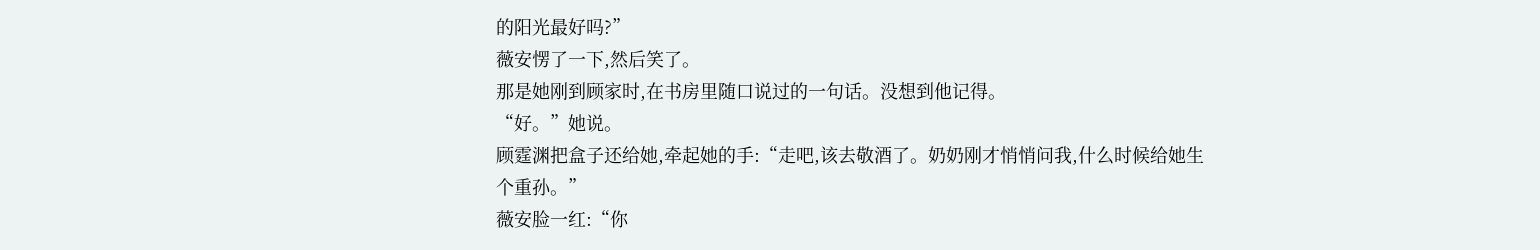的阳光最好吗?”
薇安愣了一下,然后笑了。
那是她刚到顾家时,在书房里随口说过的一句话。没想到他记得。
“好。”她说。
顾霆渊把盒子还给她,牵起她的手:“走吧,该去敬酒了。奶奶刚才悄悄问我,什么时候给她生个重孙。”
薇安脸一红:“你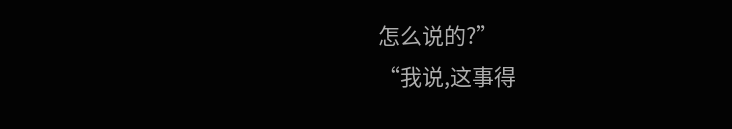怎么说的?”
“我说,这事得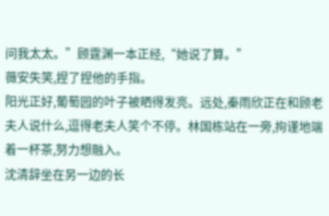问我太太。”顾霆渊一本正经,“她说了算。”
薇安失笑,捏了捏他的手指。
阳光正好,葡萄园的叶子被晒得发亮。远处,秦雨欣正在和顾老夫人说什么,逗得老夫人笑个不停。林国栋站在一旁,拘谨地端着一杯茶,努力想融入。
沈清辞坐在另一边的长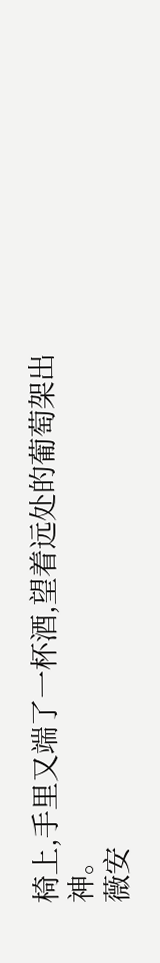椅上,手里又端了一杯酒,望着远处的葡萄架出神。
薇安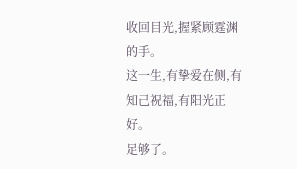收回目光,握紧顾霆渊的手。
这一生,有挚爱在侧,有知己祝福,有阳光正好。
足够了。